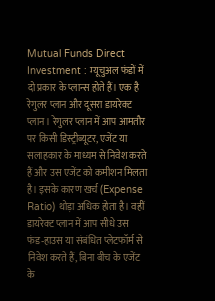Mutual Funds Direct Investment : म्यूचुअल फंडों में दो प्रकार के प्लान्स होते हैं। एक है रेगुलर प्लान और दूसरा डायरेक्ट प्लान। रेगुलर प्लान में आप आमतौर पर किसी डिस्ट्रीब्यूटर, एजेंट या सलाहकार के माध्यम से निवेश करते हैं और उस एजेंट को कमीशन मिलता है। इसके कारण खर्च (Expense Ratio) थोड़ा अधिक होता है। वहीं डायरेक्ट प्लान में आप सीधे उस फंड‑हाउस या संबंधित प्लेटफॉर्म से निवेश करते हैं, बिना बीच के एजेंट के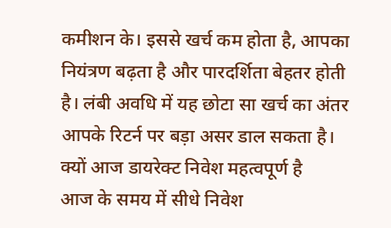कमीशन के। इससे खर्च कम होता है, आपका नियंत्रण बढ़ता है और पारदर्शिता बेहतर होती है। लंबी अवधि में यह छोटा सा खर्च का अंतर आपके रिटर्न पर बड़ा असर डाल सकता है।
क्यों आज डायरेक्ट निवेश महत्वपूर्ण है
आज के समय में सीधे निवेश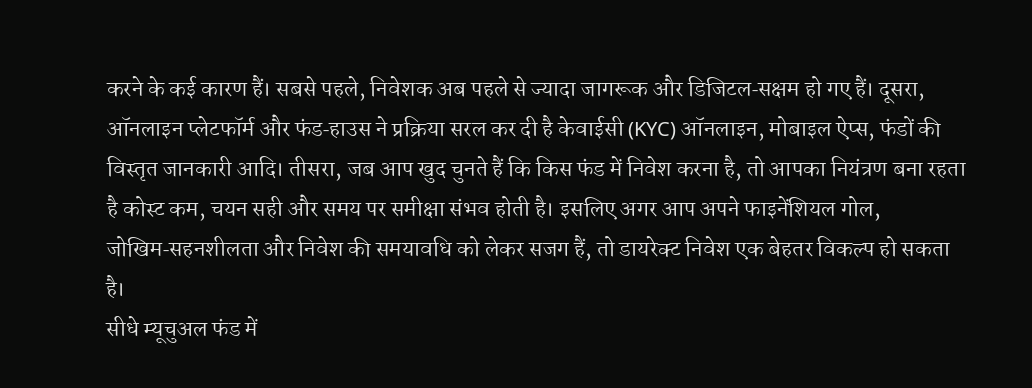करने के कई कारण हैं। सबसे पहले, निवेशक अब पहले से ज्यादा जागरूक और डिजिटल‑सक्षम हो गए हैं। दूसरा, ऑनलाइन प्लेटफॉर्म और फंड‑हाउस ने प्रक्रिया सरल कर दी है केवाईसी (KYC) ऑनलाइन, मोबाइल ऐप्स, फंडों की विस्तृत जानकारी आदि। तीसरा, जब आप खुद चुनते हैं कि किस फंड में निवेश करना है, तो आपका नियंत्रण बना रहता है कोस्ट कम, चयन सही और समय पर समीक्षा संभव होती है। इसलिए अगर आप अपने फाइनेंशियल गोल, जोखिम‑सहनशीलता और निवेश की समयावधि को लेकर सजग हैं, तो डायरेक्ट निवेश एक बेहतर विकल्प हो सकता है।
सीधे म्यूचुअल फंड में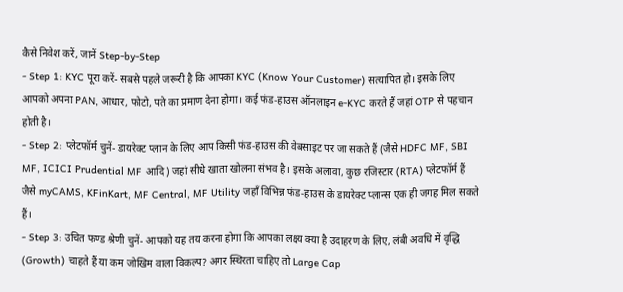कैसे निवेश करें, जानें Step‑by‑Step
- Step 1: KYC पूरा करें- सबसे पहले जरूरी है कि आपका KYC (Know Your Customer) सत्यापित हो। इसके लिए आपको अपना PAN, आधार, फोटो, पते का प्रमाण देना होगा। कई फंड‑हाउस ऑनलाइन e‑KYC करते हैं जहां OTP से पहचान होती है।
- Step 2: प्लेटफॉर्म चुनें- डायरेक्ट प्लान के लिए आप किसी फंड‑हाउस की वेबसाइट पर जा सकते हैं (जैसे HDFC MF, SBI MF, ICICI Prudential MF आदि) जहां सीधे खाता खोलना संभव है। इसके अलावा, कुछ रजिस्टार (RTA) प्लेटफॉर्म हैं जैसे myCAMS, KFinKart, MF Central, MF Utility जहाँ विभिन्न फंड‑हाउस के डायरेक्ट प्लान्स एक ही जगह मिल सकते हैं।
- Step 3: उचित फण्ड श्रेणी चुनें- आपको यह तय करना होगा कि आपका लक्ष्य क्या है उदाहरण के लिए, लंबी अवधि में वृद्धि (Growth) चाहते हैं या कम जोखिम वाला विकल्प? अगर स्थिरता चाहिए तो Large Cap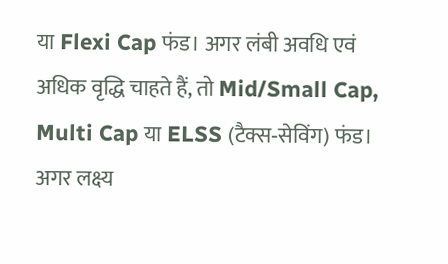या Flexi Cap फंड। अगर लंबी अवधि एवं अधिक वृद्धि चाहते हैं, तो Mid/Small Cap, Multi Cap या ELSS (टैक्स‑सेविंग) फंड। अगर लक्ष्य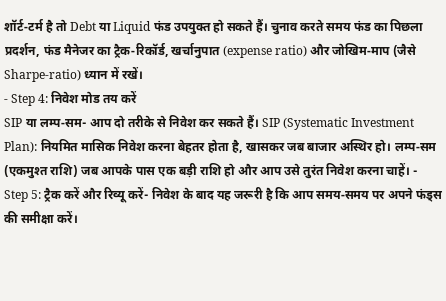शॉर्ट‑टर्म है तो Debt या Liquid फंड उपयुक्त हो सकते हैं। चुनाव करते समय फंड का पिछला प्रदर्शन, फंड मैनेजर का ट्रैक‑रिकॉर्ड, खर्चानुपात (expense ratio) और जोखिम‑माप (जैसे Sharpe‑ratio) ध्यान में रखें।
- Step 4: निवेश मोड तय करें
SIP या लम्प‑सम- आप दो तरीके से निवेश कर सकते हैं। SIP (Systematic Investment Plan): नियमित मासिक निवेश करना बेहतर होता है, खासकर जब बाजार अस्थिर हो। लम्प‑सम (एकमुश्त राशि) जब आपके पास एक बड़ी राशि हो और आप उसे तुरंत निवेश करना चाहें। - Step 5: ट्रैक करें और रिव्यू करें- निवेश के बाद यह जरूरी है कि आप समय‑समय पर अपने फंड्स की समीक्षा करें।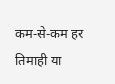कम‑से‑कम हर तिमाही या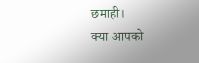छमाही।
क्या आपको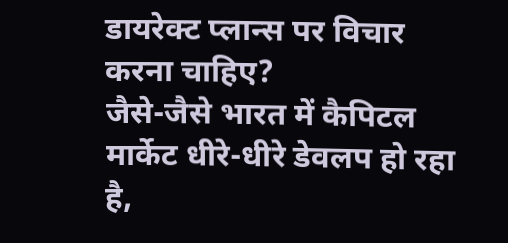डायरेक्ट प्लान्स पर विचार करना चाहिए?
जैसे-जैसे भारत में कैपिटल मार्केट धीरे-धीरे डेवलप हो रहा है,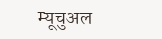म्यूचुअल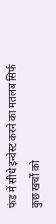फंड में सीधे इन्वेस्ट करने का मतलब सिर्फ कुछ खर्चों को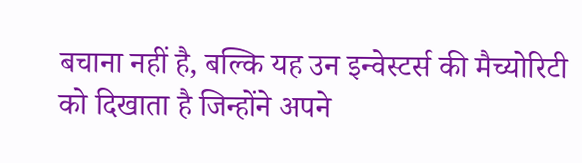बचाना नहीं है, बल्कि यह उन इन्वेस्टर्स की मैच्योरिटी को दिखाता है जिन्होंने अपने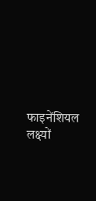फाइनेंशियल लक्ष्यों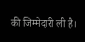की जिम्मेदारी ली है।